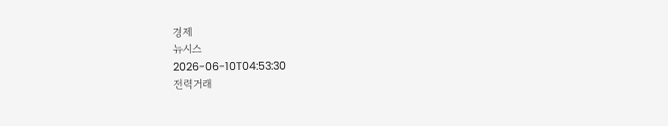경제
뉴시스
2026-06-10T04:53:30
전력거래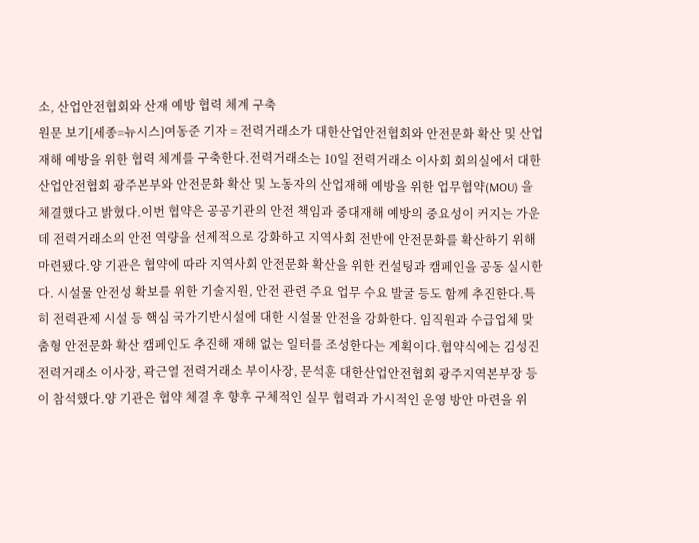소, 산업안전협회와 산재 예방 협력 체계 구축
원문 보기[세종=뉴시스]여동준 기자 = 전력거래소가 대한산업안전협회와 안전문화 확산 및 산업재해 예방을 위한 협력 체계를 구축한다.전력거래소는 10일 전력거래소 이사회 회의실에서 대한산업안전협회 광주본부와 안전문화 확산 및 노동자의 산업재해 예방을 위한 업무협약(MOU) 을 체결했다고 밝혔다.이번 협약은 공공기관의 안전 책임과 중대재해 예방의 중요성이 커지는 가운데 전력거래소의 안전 역량을 선제적으로 강화하고 지역사회 전반에 안전문화를 확산하기 위해 마련됐다.양 기관은 협약에 따라 지역사회 안전문화 확산을 위한 컨설팅과 캠페인을 공동 실시한다. 시설물 안전성 확보를 위한 기술지원, 안전 관련 주요 업무 수요 발굴 등도 함께 추진한다.특히 전력관제 시설 등 핵심 국가기반시설에 대한 시설물 안전을 강화한다. 임직원과 수급업체 맞춤형 안전문화 확산 캠페인도 추진해 재해 없는 일터를 조성한다는 계획이다.협약식에는 김성진 전력거래소 이사장, 곽근열 전력거래소 부이사장, 문석훈 대한산업안전협회 광주지역본부장 등이 참석했다.양 기관은 협약 체결 후 향후 구체적인 실무 협력과 가시적인 운영 방안 마련을 위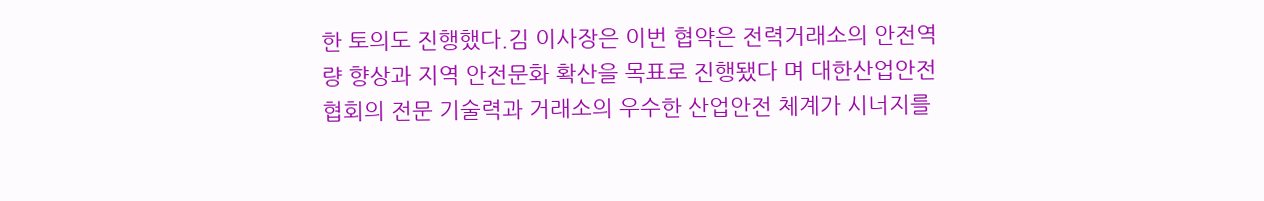한 토의도 진행했다.김 이사장은 이번 협약은 전력거래소의 안전역량 향상과 지역 안전문화 확산을 목표로 진행됐다 며 대한산업안전협회의 전문 기술력과 거래소의 우수한 산업안전 체계가 시너지를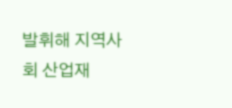발휘해 지역사회 산업재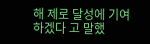해 제로 달성에 기여하겠다 고 말했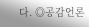다. ◎공감언론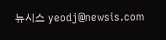뉴시스 yeodj@newsis.com